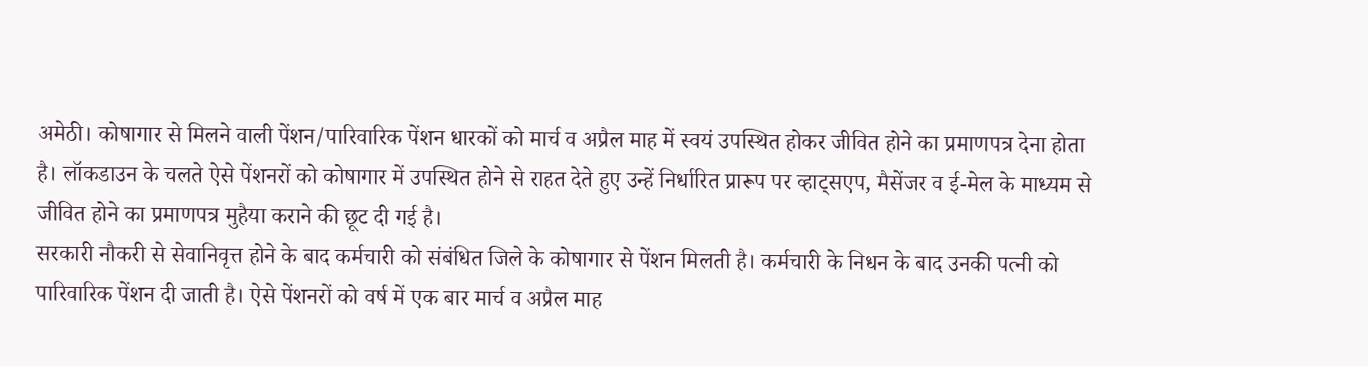अमेठी। कोषागार से मिलने वाली पेंशन/पारिवारिक पेंशन धारकों को मार्च व अप्रैल माह में स्वयं उपस्थित होकर जीवित होने का प्रमाणपत्र देना होता है। लॉकडाउन के चलते ऐसे पेंशनरों को कोषागार में उपस्थित होने से राहत देते हुए उन्हें निर्धारित प्रारूप पर व्हाट्सएप, मैसेंजर व ई-मेल के माध्यम से जीवित होने का प्रमाणपत्र मुहैया कराने की छूट दी गई है।
सरकारी नौकरी से सेवानिवृत्त होने के बाद कर्मचारी को संबंधित जिले के कोषागार से पेंशन मिलती है। कर्मचारी के निधन के बाद उनकी पत्नी को पारिवारिक पेंशन दी जाती है। ऐसे पेंशनरों को वर्ष में एक बार मार्च व अप्रैल माह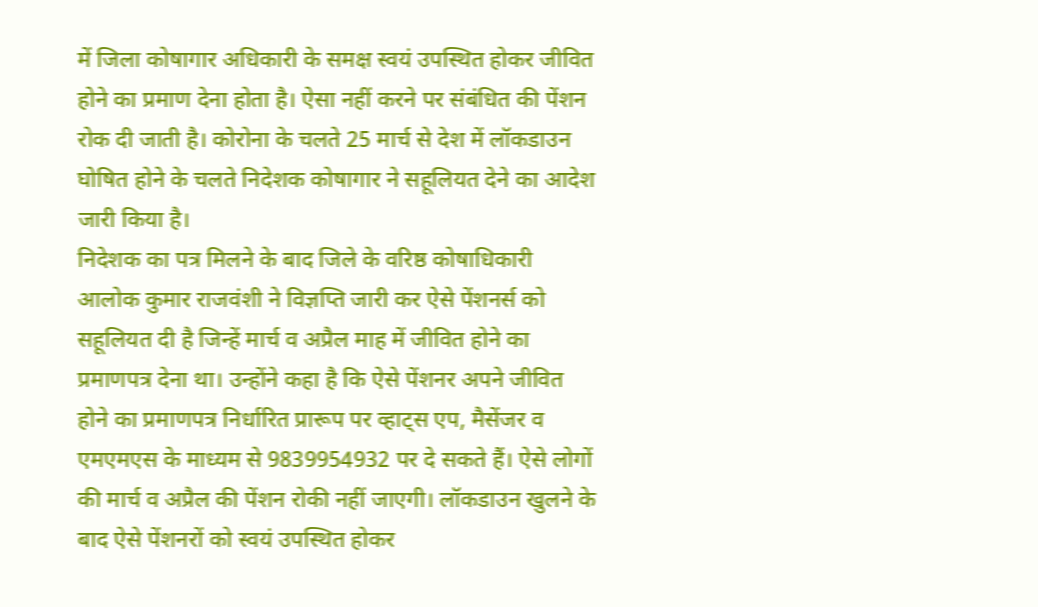में जिला कोषागार अधिकारी के समक्ष स्वयं उपस्थित होकर जीवित होने का प्रमाण देना होता है। ऐसा नहीं करने पर संबंधित की पेंशन रोक दी जाती है। कोरोना के चलते 25 मार्च से देश में लॉकडाउन घोषित होने के चलते निदेशक कोषागार ने सहूलियत देने का आदेश जारी किया है।
निदेशक का पत्र मिलने के बाद जिले के वरिष्ठ कोषाधिकारी आलोक कुमार राजवंशी ने विज्ञप्ति जारी कर ऐसे पेंशनर्स को सहूलियत दी है जिन्हें मार्च व अप्रैल माह में जीवित होने का प्रमाणपत्र देना था। उन्होंने कहा है कि ऐसे पेंशनर अपने जीवित होने का प्रमाणपत्र निर्धारित प्रारूप पर व्हाट्स एप, मैसेंजर व एमएमएस के माध्यम से 9839954932 पर दे सकते हैं। ऐसे लोगों की मार्च व अप्रैल की पेंशन रोकी नहीं जाएगी। लॉकडाउन खुलने के बाद ऐसे पेंशनरों को स्वयं उपस्थित होकर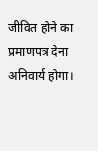जीवित होने का प्रमाणपत्र देना अनिवार्य होगा।